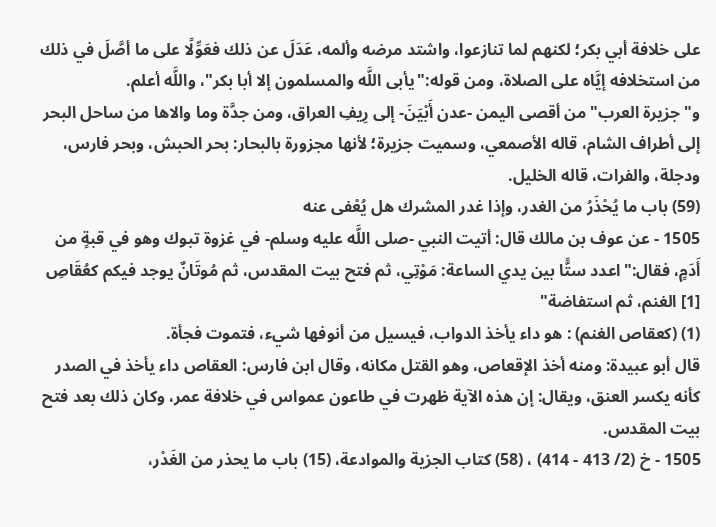على خلافة أبي بكر؛ لكنهم لما تنازعوا، واشتد مرضه وألمه، عَدَلَ عن ذلك فعَوِّلًا على ما أصَّلَ في ذلك من استخلافه إيَّاه على الصلاة، ومن قوله:"يأبى اللَّه والمسلمون إلا أبا بكر"، واللَّه أعلم.
و"جزيرة العرب"من أقصى اليمن -عدن أَبْيَنَ- إلى رِيفِ العراق، ومن جدَّة وما والاها من ساحل البحر إلى أطراف الشام، قاله الأصمعي، وسميت جزيرة؛ لأنها مجزورة بالبحار: بحر الحبش، وبحر فارس، ودجلة، والفرات، قاله الخليل.
(59) باب ما يُحْذَرُ من الغدر، وإذا غدر المشرك هل يُعْفى عنه
1505 - عن عوف بن مالك قال: أتيت النبي -صلى اللَّه عليه وسلم- في غزوة تبوك وهو في قبةٍ من أَدَمٍ، فقال:"اعدد ستًّا بين يدي الساعة: مَوْتِي، ثم فتح بيت المقدس، ثم مُوتَانٌ يوجد فيكم كعُقَاصِ [1] الغنم، ثم استفاضة"
(1) (كعقاص الغنم) : هو داء يأخذ الدواب، فيسيل من أنوفها شيء، فتموت فجأة.
قال أبو عبيدة: ومنه أخذ الإقعاص، وهو القتل مكانه، وقال ابن فارس: العقاص داء يأخذ في الصدر كأنه يكسر العنق، ويقال: إن هذه الآية ظهرت في طاعون عمواس في خلافة عمر، وكان ذلك بعد فتح بيت المقدس.
1505 - خ (2/ 413 - 414) ، (58) كتاب الجزية والموادعة، (15) باب ما يحذر من الغَدْر،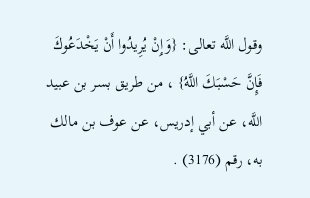وقول اللَّه تعالى: {وَإِنْ يُرِيدُوا أَنْ يَخْدَعُوكَ فَإِنَّ حَسْبَكَ اللَّهُ} ، من طريق بسر بن عبيد اللَّه، عن أبي إدريس، عن عوف بن مالك به، رقم (3176) .